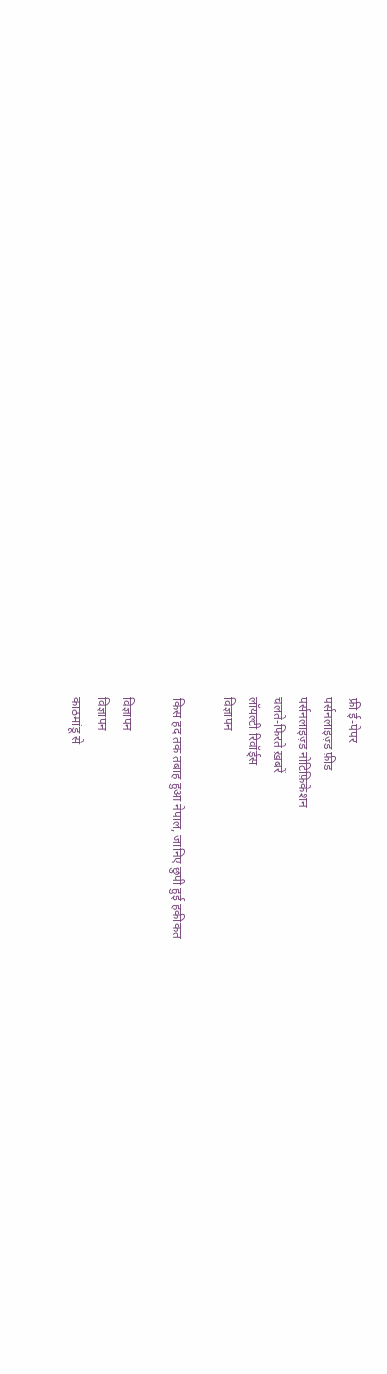फ्री ई-पेपर
पर्सनलाइज़्ड फ़ीड
पर्सनलाइज़्ड नोटिफ़िकेशन
चलते-फिरते ख़बरें
लॉयल्टी रिवॉर्ड्स
विज्ञापन

किस हद तक तबाह हुआ नेपाल, जानिए छुपी हुई हकीकत

विज्ञापन
विज्ञापन
काठमांडू से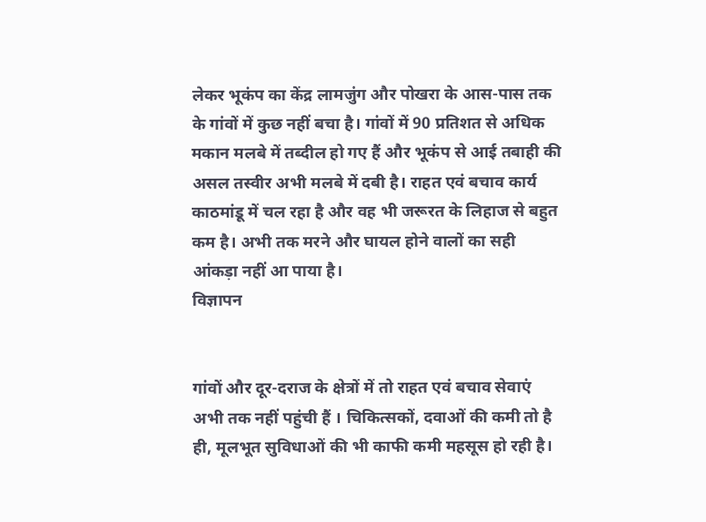लेकर भूकंप का केंद्र लामजुंग और पोखरा के आस-पास तक के गांवों में कुछ नहीं बचा है। गांवों में 90 प्रतिशत से अधिक मकान मलबे में तब्दील हो गए हैं और भूकंप से आई तबाही की असल तस्वीर अभी मलबे में दबी है। राहत एवं बचाव कार्य काठमांडू में चल रहा है और वह भी जरूरत के लिहाज से बहुत कम है। अभी तक मरने और घायल होने वालों का सही आंकड़ा नहीं आ पाया है।
विज्ञापन


गांवों और दूर-दराज के क्षेत्रों में तो राहत एवं बचाव सेवाएं अभी तक नहीं पहुंची हैं । चिकित्सकों, दवाओं की कमी तो है ही, मूलभूत सुविधाओं की भी काफी कमी महसूस हो रही है।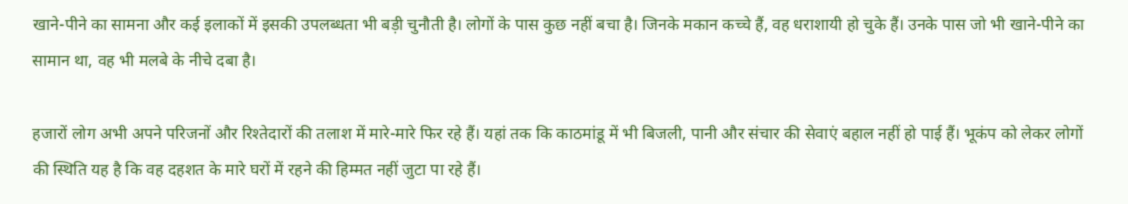खाने-पीने का सामना और कई इलाकों में इसकी उपलब्धता भी बड़ी चुनौती है। लोगों के पास कुछ नहीं बचा है। जिनके मकान कच्चे हैं, वह धराशायी हो चुके हैं। उनके पास जो भी खाने-पीने का सामान था, वह भी मलबे के नीचे दबा है।

हजारों लोग अभी अपने परिजनों और रिश्तेदारों की तलाश में मारे-मारे फिर रहे हैं। यहां तक कि काठमांडू में भी बिजली, पानी और संचार की सेवाएं बहाल नहीं हो पाई हैं। भूकंप को लेकर लोगों की स्थिति यह है कि वह दहशत के मारे घरों में रहने की हिम्मत नहीं जुटा पा रहे हैं।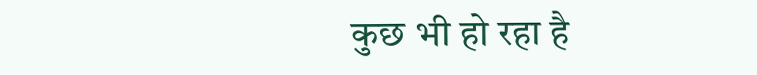कुछ भी हो रहा है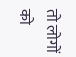तो लोगों को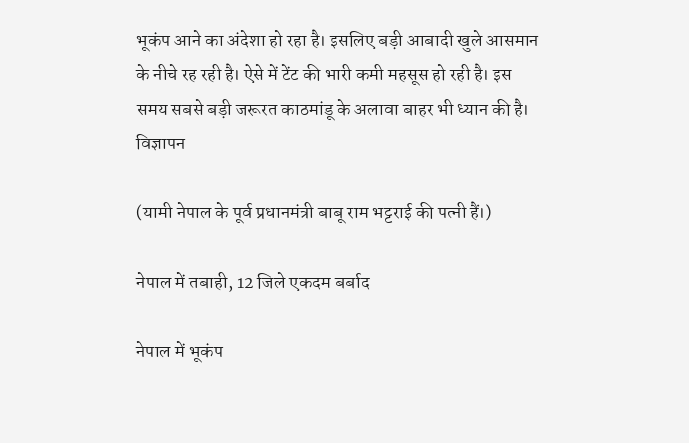भूकंप आने का अंदेशा हो रहा है। इसलिए बड़ी आबादी खुले आसमान के नीचे रह रही है। ऐसे में टेंट की भारी कमी महसूस हो रही है। इस समय सबसे बड़ी जरूरत काठमांडू के अलावा बाहर भी ध्यान की है।
विज्ञापन

(यामी नेपाल के पूर्व प्रधानमंत्री बाबू राम भट्टराई की पत्नी हैं।)

नेपाल में तबाही, 12 जिले एकदम बर्बाद

नेपाल में भूकंप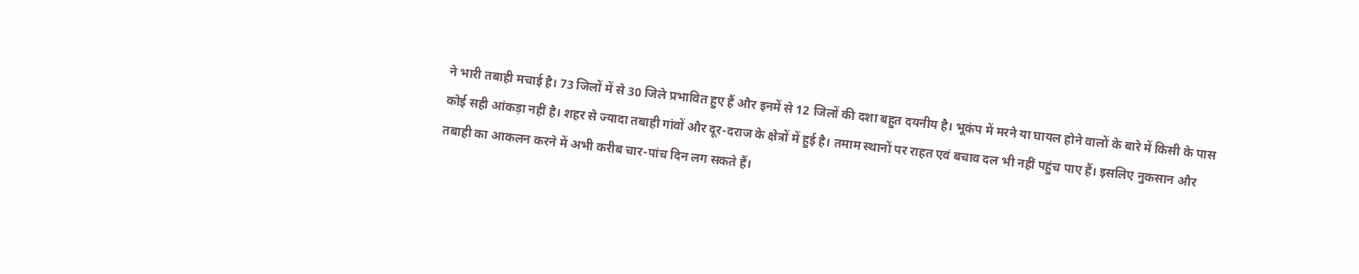ने भारी तबाही मचाई है। 73 जिलों में से 30 जिले प्रभावित हुए हैं और इनमें से 12 जिलों की दशा बहुत दयनीय है। भूकंप में मरने या घायल होने वालों के बारे में किसी के पास कोई सही आंकड़ा नहीं है। शहर से ज्यादा तबाही गांवों और दूर-दराज के क्षेत्रों में हुई है। तमाम स्थानों पर राहत एवं बचाव दल भी नहीं पहुंच पाए हैं। इसलिए नुकसान और तबाही का आकलन करने में अभी करीब चार-पांच दिन लग सकते हैं।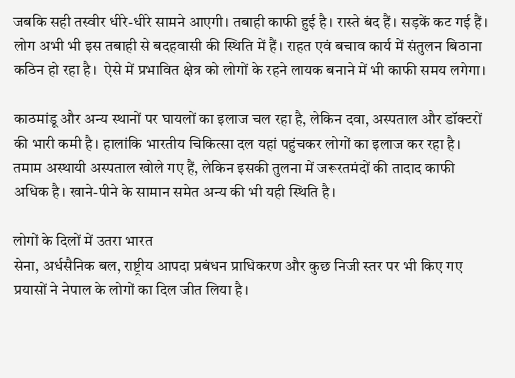जबकि सही तस्वीर धीरे-धीरे सामने आएगी। तबाही काफी हुई है। रास्ते बंद हैं। सड़कें कट गई हैं। लोग अभी भी इस तबाही से बदहवासी की स्थिति में हैं। राहत एवं बचाव कार्य में संतुलन बिठाना कठिन हो रहा है।  ऐसे में प्रभावित क्षेत्र को लोगों के रहने लायक बनाने में भी काफी समय लगेगा।

काठमांडू और अन्य स्थानों पर घायलों का इलाज चल रहा है, लेकिन दवा, अस्पताल और डॉक्टरों की भारी कमी है। हालांकि भारतीय चिकित्सा दल यहां पहुंचकर लोगों का इलाज कर रहा है। तमाम अस्थायी अस्पताल खोले गए हैं, लेकिन इसकी तुलना में जरूरतमंदों की तादाद काफी अधिक है। खाने-पीने के सामान समेत अन्य की भी यही स्थिति है।

लोगों के दिलों में उतरा भारत
सेना, अर्धसैनिक बल, राष्ट्रीय आपदा प्रबंधन प्राधिकरण और कुछ निजी स्तर पर भी किए गए प्रयासों ने नेपाल के लोगों का दिल जीत लिया है।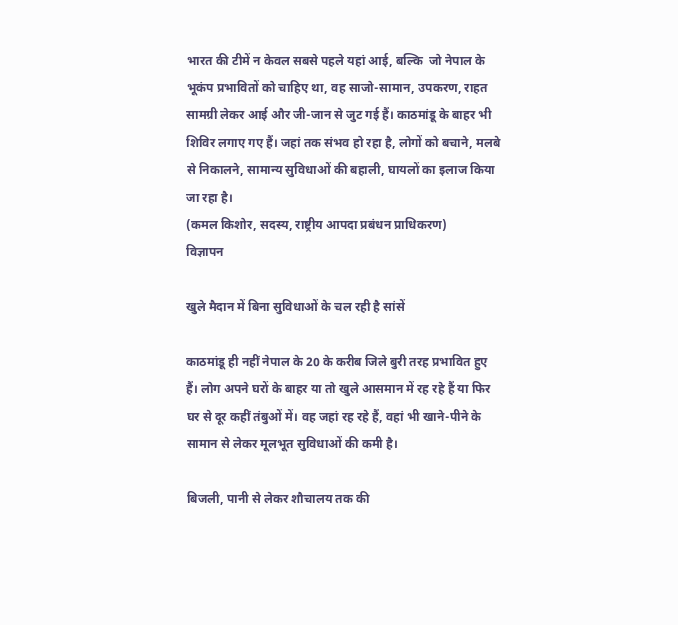भारत की टीमें न केवल सबसे पहले यहां आई, बल्कि  जो नेपाल के भूकंप प्रभावितों को चाहिए था, वह साजो-सामान, उपकरण, राहत सामग्री लेकर आई और जी-जान से जुट गई हैं। काठमांडू के बाहर भी शिविर लगाए गए हैं। जहां तक संभव हो रहा है, लोगों को बचाने, मलबे से निकालने, सामान्य सुविधाओं की बहाली, घायलों का इलाज किया जा रहा है।
(कमल किशोर, सदस्य, राष्ट्रीय आपदा प्रबंधन प्राधिकरण)
विज्ञापन

खुले मैदान में बिना सुविधाओं के चल रही है सांसें

काठमांडू ही नहीं नेपाल के 20 के करीब जिले बुरी तरह प्रभावित हुए हैं। लोग अपने घरों के बाहर या तो खुले आसमान में रह रहे हैं या फिर घर से दूर कहीं तंबुओं में। वह जहां रह रहे हैं, वहां भी खाने-पीने के सामान से लेकर मूलभूत सुविधाओं की कमी है।

बिजली, पानी से लेकर शौचालय तक की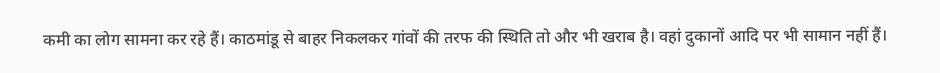कमी का लोग सामना कर रहे हैं। काठमांडू से बाहर निकलकर गांवों की तरफ की स्थिति तो और भी खराब है। वहां दुकानों आदि पर भी सामान नहीं हैं।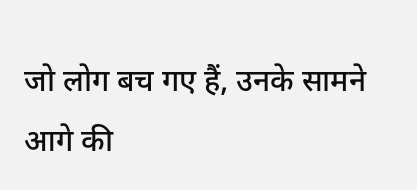जो लोग बच गए हैं, उनके सामने आगे की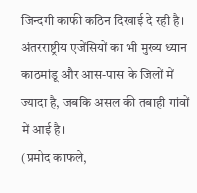जिन्दगी काफी कठिन दिखाई दे रही है। अंतरराष्ट्रीय एजेंसियों का भी मुख्य ध्यान काठमांडू और आस-पास के जिलों में ज्यादा है, जबकि असल की तबाही गांवों में आई है।
(प्रमोद काफले,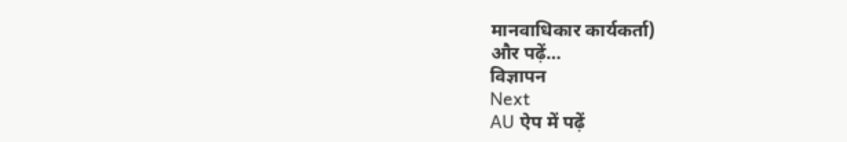मानवाधिकार कार्यकर्ता)
और पढ़ें...
विज्ञापन
Next
AU ऐप में पढ़ें